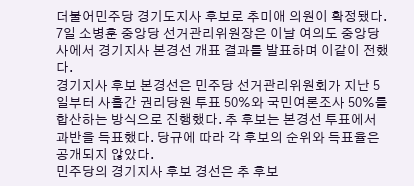더불어민주당 경기도지사 후보로 추미애 의원이 확정됐다.
7일 소병훈 중앙당 선거관리위원장은 이날 여의도 중앙당사에서 경기지사 본경선 개표 결과를 발표하며 이같이 전했다.
경기지사 후보 본경선은 민주당 선거관리위원회가 지난 5일부터 사흘간 권리당원 투표 50%와 국민여론조사 50%를 합산하는 방식으로 진행했다. 추 후보는 본경선 투표에서 과반을 득표했다. 당규에 따라 각 후보의 순위와 득표율은 공개되지 않았다.
민주당의 경기지사 후보 경선은 추 후보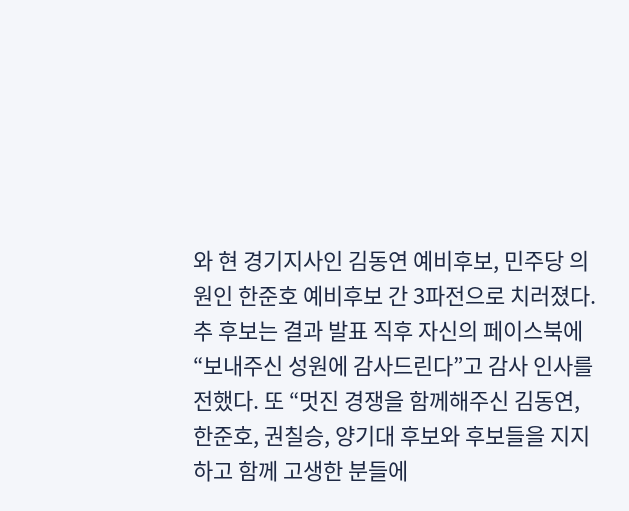와 현 경기지사인 김동연 예비후보, 민주당 의원인 한준호 예비후보 간 3파전으로 치러졌다.
추 후보는 결과 발표 직후 자신의 페이스북에 “보내주신 성원에 감사드린다”고 감사 인사를 전했다. 또 “멋진 경쟁을 함께해주신 김동연, 한준호, 권칠승, 양기대 후보와 후보들을 지지하고 함께 고생한 분들에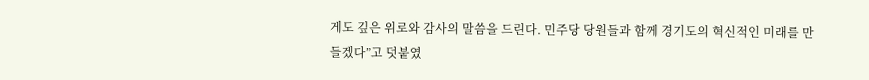게도 깊은 위로와 감사의 말씀을 드린다. 민주당 당원들과 함께 경기도의 혁신적인 미래를 만들겠다”고 덧붙였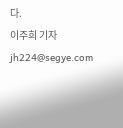다.
이주희 기자 jh224@segye.com